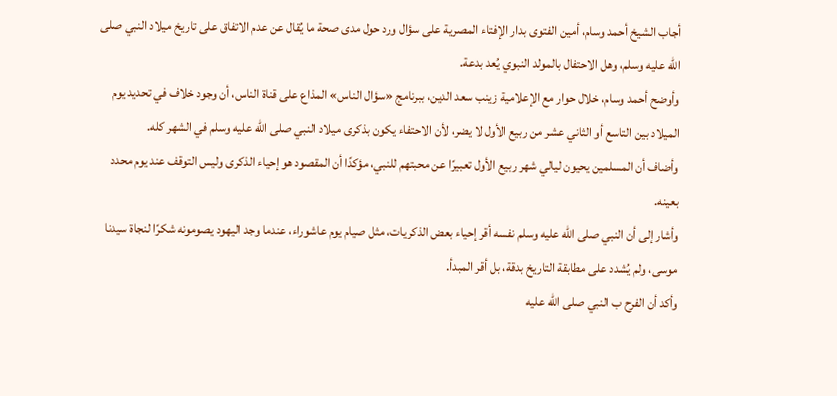أجاب الشيخ أحمد وسام، أمين الفتوى بدار الإفتاء المصرية على سؤال ورد حول مدى صحة ما يُقال عن عدم الاتفاق على تاريخ ميلاد النبي صلى الله عليه وسلم، وهل الاحتفال بالمولد النبوي يُعد بدعة.
وأوضح أحمد وسام، خلال حوار مع الإعلامية زينب سعد الدين، ببرنامج «سؤال الناس» المذاع على قناة الناس، أن وجود خلاف في تحديد يوم الميلاد بين التاسع أو الثاني عشر من ربيع الأول لا يضر، لأن الاحتفاء يكون بذكرى ميلاد النبي صلى الله عليه وسلم في الشهر كله.
وأضاف أن المسلمين يحيون ليالي شهر ربيع الأول تعبيرًا عن محبتهم للنبي، مؤكدًا أن المقصود هو إحياء الذكرى وليس التوقف عند يوم محدد بعينه.
وأشار إلى أن النبي صلى الله عليه وسلم نفسه أقر إحياء بعض الذكريات، مثل صيام يوم عاشوراء، عندما وجد اليهود يصومونه شكرًا لنجاة سيدنا موسى، ولم يُشدد على مطابقة التاريخ بدقة، بل أقر المبدأ.
وأكد أن الفرح ب النبي صلى الله عليه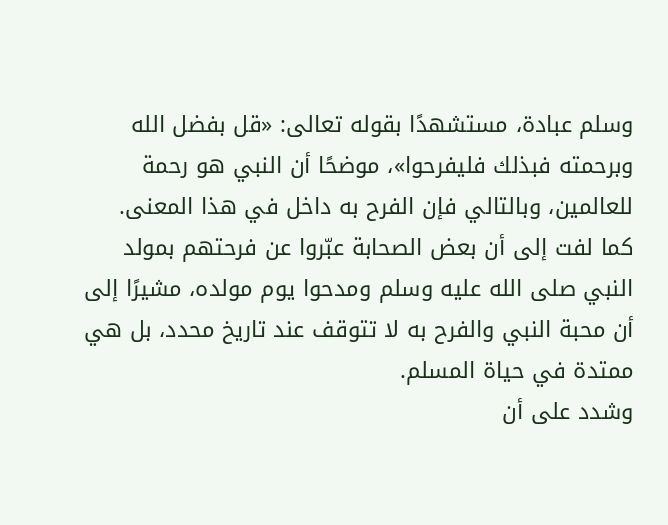وسلم عبادة، مستشهدًا بقوله تعالى: «قل بفضل الله وبرحمته فبذلك فليفرحوا»، موضحًا أن النبي هو رحمة للعالمين، وبالتالي فإن الفرح به داخل في هذا المعنى.
كما لفت إلى أن بعض الصحابة عبّروا عن فرحتهم بمولد النبي صلى الله عليه وسلم ومدحوا يوم مولده، مشيرًا إلى أن محبة النبي والفرح به لا تتوقف عند تاريخ محدد، بل هي ممتدة في حياة المسلم.
وشدد على أن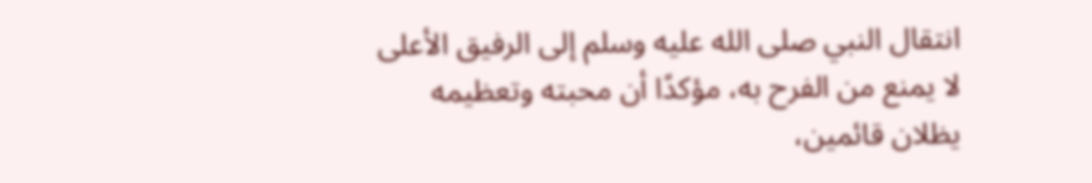انتقال النبي صلى الله عليه وسلم إلى الرفيق الأعلى لا يمنع من الفرح به، مؤكدًا أن محبته وتعظيمه يظلان قائمين،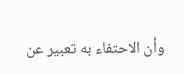وأن الاحتفاء به تعبير عن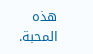هذه المحبة.